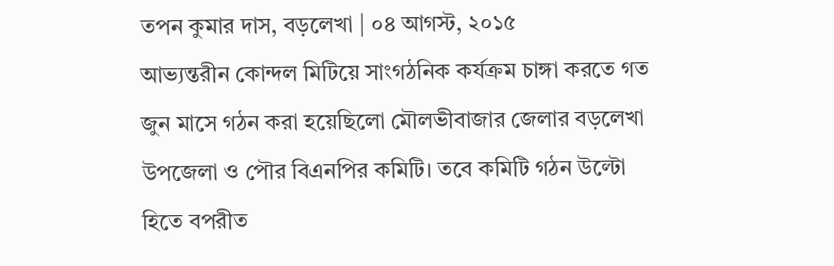তপন কুমার দাস, বড়লেখা | ০৪ আগস্ট, ২০১৫
আভ্যন্তরীন কোন্দল মিটিয়ে সাংগঠনিক কর্যক্রম চাঙ্গা করতে গত জুন মাসে গঠন করা হয়েছিলো মৌলভীবাজার জেলার বড়লেখা উপজেলা ও পৌর বিএনপির কমিটি। তবে কমিটি গঠন উল্টো হিতে বপরীত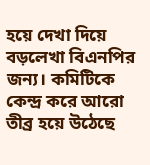হয়ে দেখা দিয়ে বড়লেখা বিএনপির জন্য। কমিটিকে কেন্দ্র করে আরো তীব্র হয়ে উঠেছে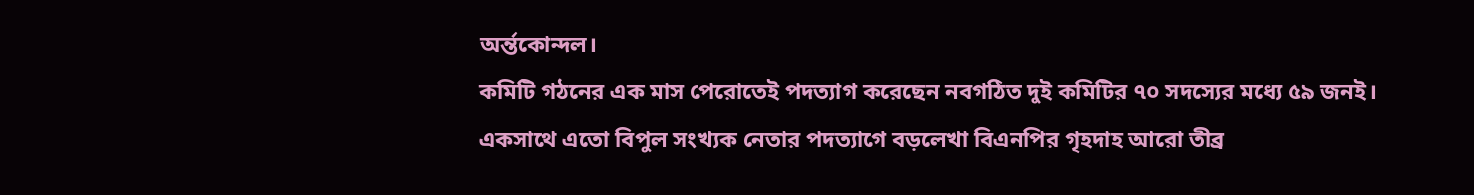অর্ন্তকোন্দল।
কমিটি গঠনের এক মাস পেরোতেই পদত্যাগ করেছেন নবগঠিত দুই কমিটির ৭০ সদস্যের মধ্যে ৫৯ জনই। একসাথে এতো বিপুল সংখ্যক নেতার পদত্যাগে বড়লেখা বিএনপির গৃহদাহ আরো তীব্র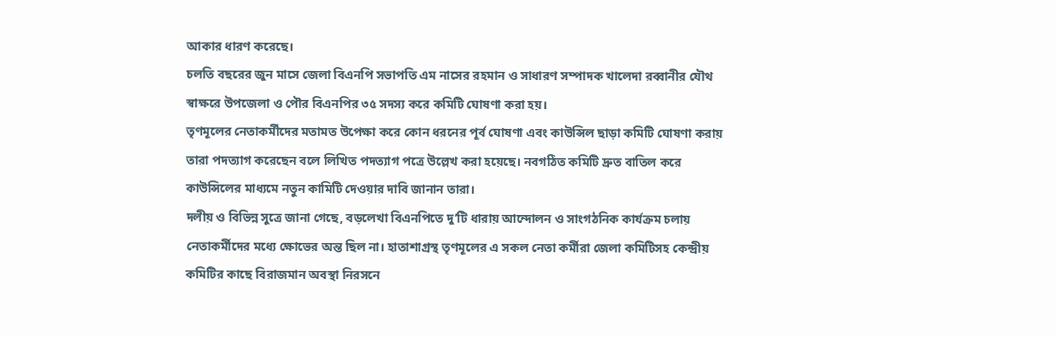আকার ধারণ করেছে।
চলতি বছরের জুন মাসে জেলা বিএনপি সভাপতি এম নাসের রহমান ও সাধারণ সম্পাদক খালেদা রব্বানীর যৌথ স্বাক্ষরে উপজেলা ও পৌর বিএনপির ৩৫ সদস্য করে কমিটি ঘোষণা করা হয়।
তৃণমূলের নেতাকর্মীদের মতামত উপেক্ষা করে কোন ধরনের পূর্ব ঘোষণা এবং কাউন্সিল ছাড়া কমিটি ঘোষণা করায় তারা পদত্যাগ করেছেন বলে লিখিত পদত্যাগ পত্রে উল্লেখ করা হয়েছে। নবগঠিত কমিটি দ্রুত বাতিল করে কাউন্সিলের মাধ্যমে নতুন কামিটি দেওয়ার দাবি জানান তারা।
দলীয় ও বিভিন্ন সুত্রে জানা গেছে, বড়লেখা বিএনপিতে দু’টি ধারায় আন্দোলন ও সাংগঠনিক কার্যক্রম চলায় নেতাকর্মীদের মধ্যে ক্ষোভের অন্ত ছিল না। হাতাশাগ্রস্থ তৃণমূলের এ সকল নেতা কর্মীরা জেলা কমিটিসহ কেন্দ্রীয় কমিটির কাছে বিরাজমান অবস্থা নিরসনে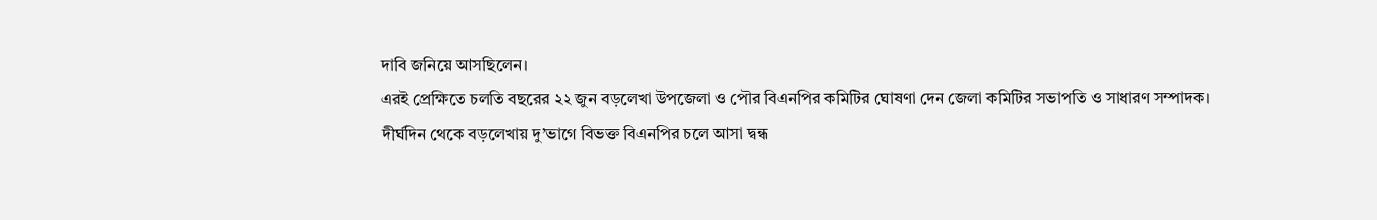দাবি জনিয়ে আসছিলেন।
এরই প্রেক্ষিতে চলতি বছরের ২২ জুন বড়লেখা উপজেলা ও পৌর বিএনপির কমিটির ঘোষণা দেন জেলা কমিটির সভাপতি ও সাধারণ সম্পাদক।
দীর্ঘদিন থেকে বড়লেখায় দু’ভাগে বিভক্ত বিএনপির চলে আসা দ্বন্ধ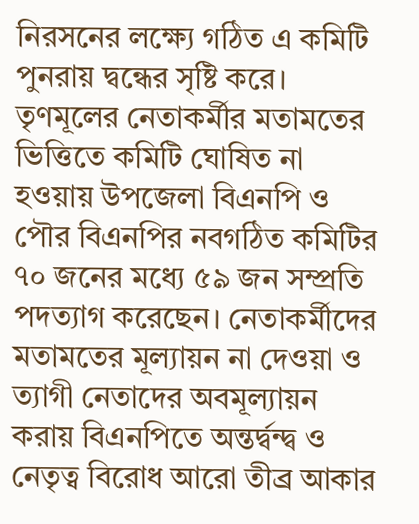নিরসনের লক্ষ্যে গঠিত এ কমিটি পুনরায় দ্বন্ধের সৃষ্টি করে।
তৃণমূলের নেতাকর্মীর মতামতের ভিত্তিতে কমিটি ঘোষিত না হওয়ায় উপজেলা বিএনপি ও পৌর বিএনপির নবগঠিত কমিটির ৭০ জনের মধ্যে ৫৯ জন সম্প্রতি পদত্যাগ করেছেন। নেতাকর্মীদের মতামতের মূল্যায়ন না দেওয়া ও ত্যাগী নেতাদের অবমূল্যায়ন করায় বিএনপিতে অন্তর্দ্বন্দ্ব ও নেতৃত্ব বিরোধ আরো তীব্র আকার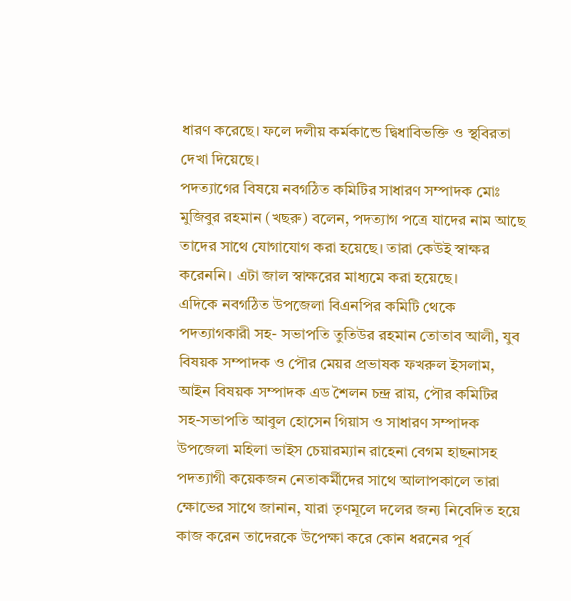ধারণ করেছে। ফলে দলীয় কর্মকান্ডে দ্বিধাবিভক্তি ও স্থবিরতা দেখা দিয়েছে।
পদত্যাগের বিষয়ে নবগঠিত কমিটির সাধারণ সম্পাদক মোঃ মুজিবুর রহমান (খছরু) বলেন, পদত্যাগ পত্রে যাদের নাম আছে তাদের সাথে যোগাযোগ করা হয়েছে। তারা কেউই স্বাক্ষর করেননি। এটা জাল স্বাক্ষরের মাধ্যমে করা হয়েছে।
এদিকে নবগঠিত উপজেলা বিএনপির কমিটি থেকে পদত্যাগকারী সহ- সভাপতি তুতিউর রহমান তোতাব আলী, যুব বিষয়ক সম্পাদক ও পৌর মেয়র প্রভাষক ফখরুল ইসলাম, আইন বিষয়ক সম্পাদক এড শৈলন চন্দ্র রায়, পৌর কমিটির সহ-সভাপতি আবুল হোসেন গিয়াস ও সাধারণ সম্পাদক উপজেলা মহিলা ভাইস চেয়ারম্যান রাহেনা বেগম হাছনাসহ পদত্যাগী কয়েকজন নেতাকর্মীদের সাথে আলাপকালে তারা ক্ষোভের সাথে জানান, যারা তৃণমূলে দলের জন্য নিবেদিত হয়ে কাজ করেন তাদেরকে উপেক্ষা করে কোন ধরনের পূর্ব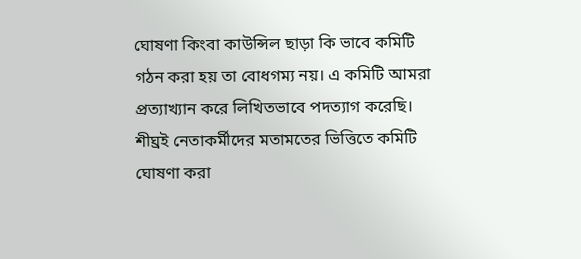ঘোষণা কিংবা কাউন্সিল ছাড়া কি ভাবে কমিটি গঠন করা হয় তা বোধগম্য নয়। এ কমিটি আমরা প্রত্যাখ্যান করে লিখিতভাবে পদত্যাগ করেছি। শীঘ্রই নেতাকর্মীদের মতামতের ভিত্তিতে কমিটি ঘোষণা করা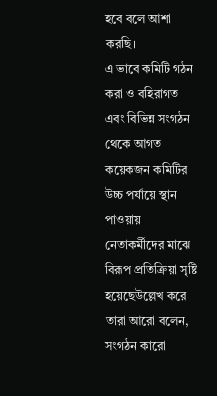হবে বলে আশা করছি।
এ ভাবে কমিটি গঠন করা ও বহিরাগত এবং বিভিন্ন সংগঠন থেকে আগত কয়েকজন কমিটির উচ্চ পর্যায়ে স্থান পাওয়ায় নেতাকর্মীদের মাঝে বিরূপ প্রতিক্রিয়া সৃষ্টি হয়েছেউল্লেখ করে তারা আরো বলেন, সংগঠন কারো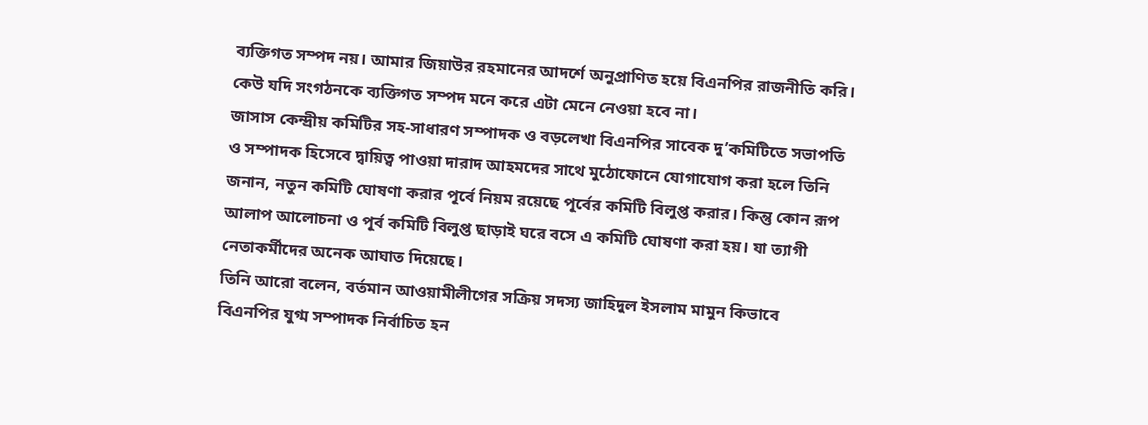ব্যক্তিগত সম্পদ নয়। আমার জিয়াউর রহমানের আদর্শে অনুপ্রাণিত হয়ে বিএনপির রাজনীতি করি। কেউ যদি সংগঠনকে ব্যক্তিগত সম্পদ মনে করে এটা মেনে নেওয়া হবে না।
জাসাস কেন্দ্রীয় কমিটির সহ-সাধারণ সম্পাদক ও বড়লেখা বিএনপির সাবেক দু’কমিটিতে সভাপতি ও সম্পাদক হিসেবে দ্বায়িত্ব পাওয়া দারাদ আহমদের সাথে মুঠোফোনে যোগাযোগ করা হলে তিনি জনান, নতুন কমিটি ঘোষণা করার পূর্বে নিয়ম রয়েছে পূর্বের কমিটি বিলুপ্ত করার। কিন্তু কোন রূপ আলাপ আলোচনা ও পূর্ব কমিটি বিলুপ্ত ছাড়াই ঘরে বসে এ কমিটি ঘোষণা করা হয়। যা ত্যাগী নেতাকর্মীদের অনেক আঘাত দিয়েছে।
তিনি আরো বলেন, বর্তমান আওয়ামীলীগের সক্রিয় সদস্য জাহিদুল ইসলাম মামুন কিভাবে বিএনপির যুগ্ম সম্পাদক নির্বাচিত হন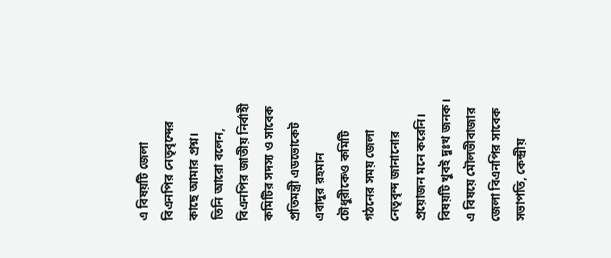এ বিষয়টি জেলা বিএনপির নেতৃবৃন্দের কাছে আমার প্রশ্ন।
তিনি আরো বলেন, বিএনপির জাতীয় নির্বাহী কমিটির সদস্য ও সাবেক প্রতিমন্ত্রী এডভোকেট এবাদুর রহমান চৌধুরীকেও কমিটি গঠনের সময় জেলা নেতৃবৃন্দ জানানোর প্রয়োজন মনে করেনি। বিষয়টি খুবই দুঃখ জনক।
এ বিষয়ে মৌলভীবাজার জেলা বিএনপির সাবেক সভাপতি, কেন্দ্রীয়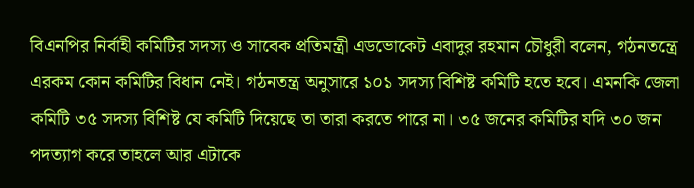বিএনপির নির্বাহী কমিটির সদস্য ও সাবেক প্রতিমন্ত্রী এডভোকেট এবাদুর রহমান চৌধুরী বলেন, গঠনতন্ত্রে এরকম কোন কমিটির বিধান নেই। গঠনতন্ত্র অনুসারে ১০১ সদস্য বিশিষ্ট কমিটি হতে হবে। এমনকি জেলা কমিটি ৩৫ সদস্য বিশিষ্ট যে কমিটি দিয়েছে তা তারা করতে পারে না। ৩৫ জনের কমিটির যদি ৩০ জন পদত্যাগ করে তাহলে আর এটাকে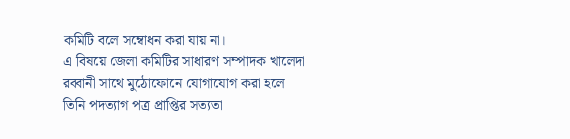কমিটি বলে সম্বোধন করা যায় না।
এ বিষয়ে জেলা কমিটির সাধারণ সম্পাদক খালেদা রব্বানী সাথে মুঠোফোনে যোগাযোগ করা হলে তিনি পদত্যাগ পত্র প্রাপ্তির সত্যতা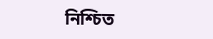নিশ্চিত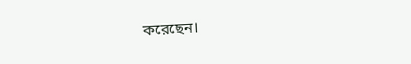করেছেন।